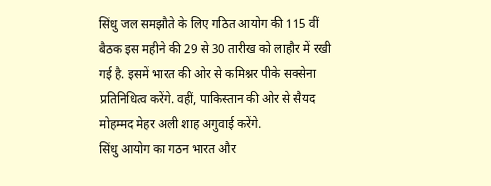सिंधु जल समझौते के लिए गठित आयोग की 115 वीं बैठक इस महीने की 29 से 30 तारीख को लाहौर में रखी गई है. इसमें भारत की ओर से कमिश्नर पीके सक्सेना प्रतिनिधित्व करेंगे. वहीं, पाकिस्तान की ओर से सैयद मोहम्मद मेहर अली शाह अगुवाई करेंगे.
सिंधु आयोग का गठन भारत और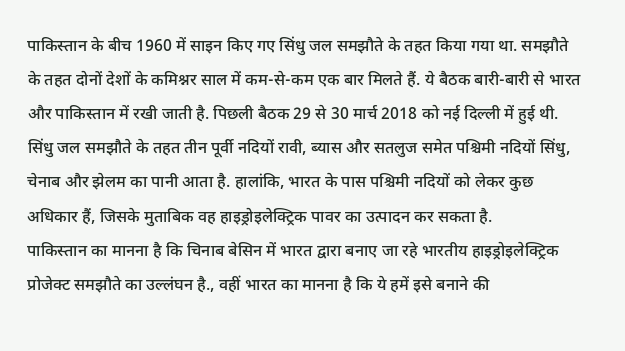पाकिस्तान के बीच 1960 में साइन किए गए सिंधु जल समझौते के तहत किया गया था. समझौते के तहत दोनों देशों के कमिश्नर साल में कम-से-कम एक बार मिलते हैं. ये बैठक बारी-बारी से भारत और पाकिस्तान में रखी जाती है. पिछली बैठक 29 से 30 मार्च 2018 को नई दिल्ली में हुई थी.
सिंधु जल समझौते के तहत तीन पूर्वी नदियों रावी, ब्यास और सतलुज समेत पश्चिमी नदियों सिंधु, चेनाब और झेलम का पानी आता है. हालांकि, भारत के पास पश्चिमी नदियों को लेकर कुछ अधिकार हैं, जिसके मुताबिक वह हाइड्रोइलेक्ट्रिक पावर का उत्पादन कर सकता है.
पाकिस्तान का मानना है कि चिनाब बेसिन में भारत द्वारा बनाए जा रहे भारतीय हाइड्रोइलेक्ट्रिक प्रोजेक्ट समझौते का उल्लंघन है., वहीं भारत का मानना है कि ये हमें इसे बनाने की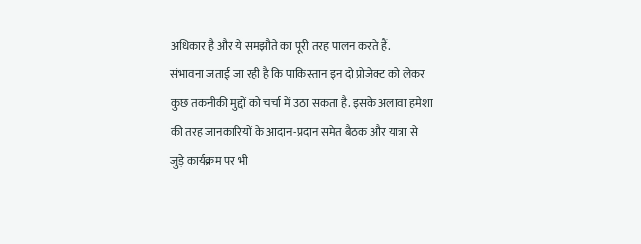अधिकार है और ये समझौते का पूरी तरह पालन करते हैं.
संभावना जताई जा रही है कि पाकिस्तान इन दो प्रोजेक्ट को लेकर कुछ तकनीकी मुद्दों को चर्चा में उठा सकता है. इसके अलावा हमेशा की तरह जानकारियों के आदान-प्रदान समेत बैठक और यात्रा से जुड़े कार्यक्रम पर भी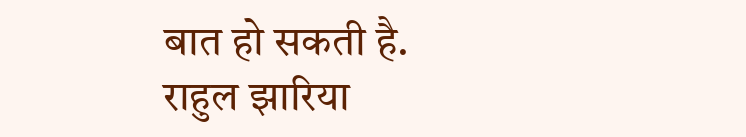बात हो सकती है.
राहुल झारिया